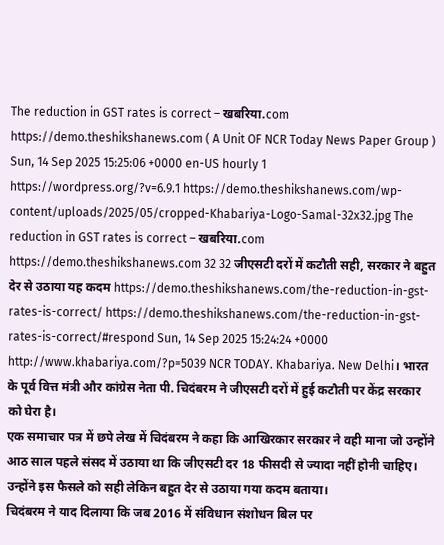The reduction in GST rates is correct – खबरिया.com https://demo.theshikshanews.com ( A Unit OF NCR Today News Paper Group ) Sun, 14 Sep 2025 15:25:06 +0000 en-US hourly 1 https://wordpress.org/?v=6.9.1 https://demo.theshikshanews.com/wp-content/uploads/2025/05/cropped-Khabariya-Logo-Samal-32x32.jpg The reduction in GST rates is correct – खबरिया.com https://demo.theshikshanews.com 32 32 जीएसटी दरों में कटौती सही, सरकार ने बहुत देर से उठाया यह कदम https://demo.theshikshanews.com/the-reduction-in-gst-rates-is-correct/ https://demo.theshikshanews.com/the-reduction-in-gst-rates-is-correct/#respond Sun, 14 Sep 2025 15:24:24 +0000 http://www.khabariya.com/?p=5039 NCR TODAY. Khabariya. New Delhi। भारत के पूर्व वित्त मंत्री और कांग्रेस नेता पी. चिदंबरम ने जीएसटी दरों में हुई कटौती पर केंद्र सरकार को घेरा है।
एक समाचार पत्र में छपे लेख में चिदंबरम ने कहा कि आखिरकार सरकार ने वही माना जो उन्होंने आठ साल पहले संसद में उठाया था कि जीएसटी दर 18 फीसदी से ज्यादा नहीं होनी चाहिए। उन्होंने इस फैसले को सही लेकिन बहुत देर से उठाया गया कदम बताया।
चिदंबरम ने याद दिलाया कि जब 2016 में संविधान संशोधन बिल पर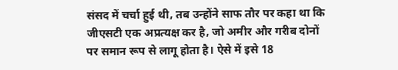संसद में चर्चा हुई थी, तब उन्होंने साफ तौर पर कहा था कि जीएसटी एक अप्रत्यक्ष कर है, जो अमीर और गरीब दोनों पर समान रूप से लागू होता है। ऐसे में इसे 18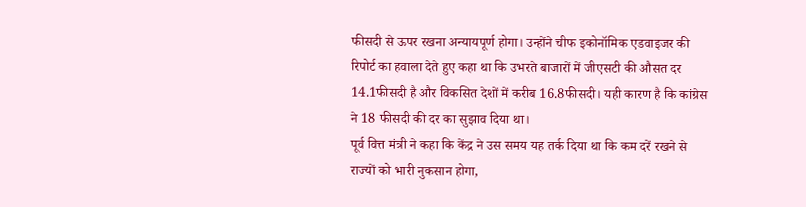फीसदी से ऊपर रखना अन्यायपूर्ण होगा। उन्होंने चीफ इकोनॉमिक एडवाइजर की रिपोर्ट का हवाला देते हुए कहा था कि उभरते बाजारों में जीएसटी की औसत दर 14.1फीसदी है और विकसित देशों में करीब 16.8फीसदी। यही कारण है कि कांग्रेस ने 18 फीसदी की दर का सुझाव दिया था।
पूर्व वित्त मंत्री ने कहा कि केंद्र ने उस समय यह तर्क दिया था कि कम दरें रखने से राज्यों को भारी नुकसान होगा,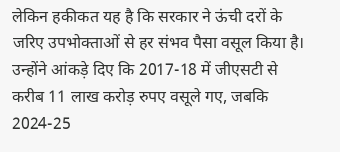लेकिन हकीकत यह है कि सरकार ने ऊंची दरों के जरिए उपभोक्ताओं से हर संभव पैसा वसूल किया है। उन्होंने आंकड़े दिए कि 2017-18 में जीएसटी से करीब 11 लाख करोड़ रुपए वसूले गए, जबकि 2024-25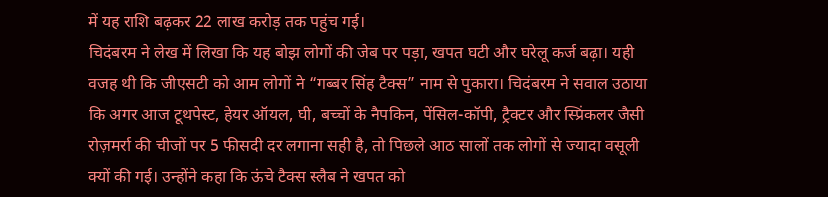में यह राशि बढ़कर 22 लाख करोड़ तक पहुंच गई।
चिदंबरम ने लेख में लिखा कि यह बोझ लोगों की जेब पर पड़ा, खपत घटी और घरेलू कर्ज बढ़ा। यही वजह थी कि जीएसटी को आम लोगों ने “गब्बर सिंह टैक्स” नाम से पुकारा। चिदंबरम ने सवाल उठाया कि अगर आज टूथपेस्ट, हेयर ऑयल, घी, बच्चों के नैपकिन, पेंसिल-कॉपी, ट्रैक्टर और स्प्रिंकलर जैसी रोज़मर्रा की चीजों पर 5 फीसदी दर लगाना सही है, तो पिछले आठ सालों तक लोगों से ज्यादा वसूली क्यों की गई। उन्होंने कहा कि ऊंचे टैक्स स्लैब ने खपत को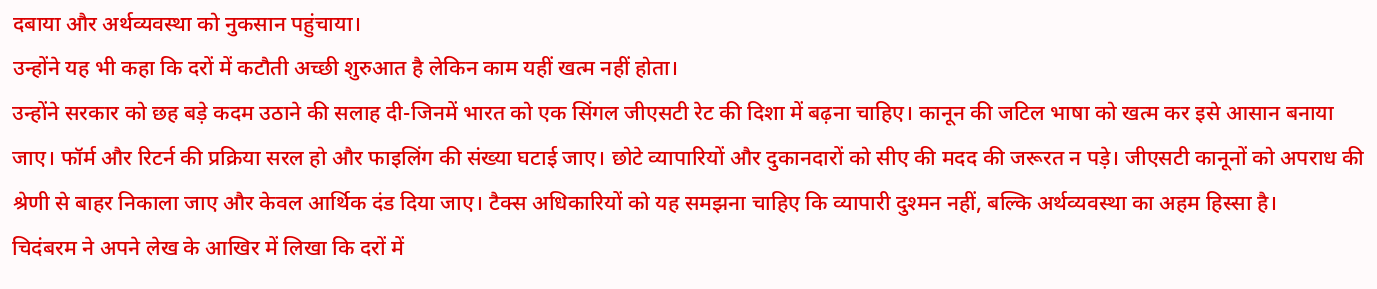दबाया और अर्थव्यवस्था को नुकसान पहुंचाया।
उन्होंने यह भी कहा कि दरों में कटौती अच्छी शुरुआत है लेकिन काम यहीं खत्म नहीं होता।
उन्होंने सरकार को छह बड़े कदम उठाने की सलाह दी-जिनमें भारत को एक सिंगल जीएसटी रेट की दिशा में बढ़ना चाहिए। कानून की जटिल भाषा को खत्म कर इसे आसान बनाया जाए। फॉर्म और रिटर्न की प्रक्रिया सरल हो और फाइलिंग की संख्या घटाई जाए। छोटे व्यापारियों और दुकानदारों को सीए की मदद की जरूरत न पड़े। जीएसटी कानूनों को अपराध की श्रेणी से बाहर निकाला जाए और केवल आर्थिक दंड दिया जाए। टैक्स अधिकारियों को यह समझना चाहिए कि व्यापारी दुश्मन नहीं, बल्कि अर्थव्यवस्था का अहम हिस्सा है।
चिदंबरम ने अपने लेख के आखिर में लिखा कि दरों में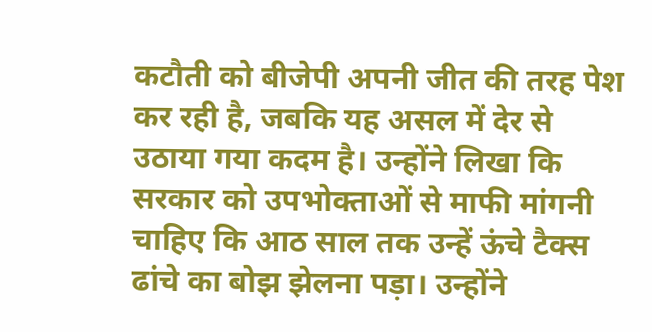कटौती को बीजेपी अपनी जीत की तरह पेश कर रही है, जबकि यह असल में देर से उठाया गया कदम है। उन्होंने लिखा कि सरकार को उपभोक्ताओं से माफी मांगनी चाहिए कि आठ साल तक उन्हें ऊंचे टैक्स ढांचे का बोझ झेलना पड़ा। उन्होंने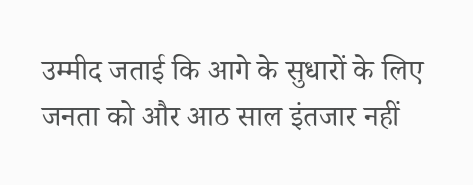उम्मीद जताई कि आगे के सुधारों के लिए जनता को और आठ साल इंतजार नहीं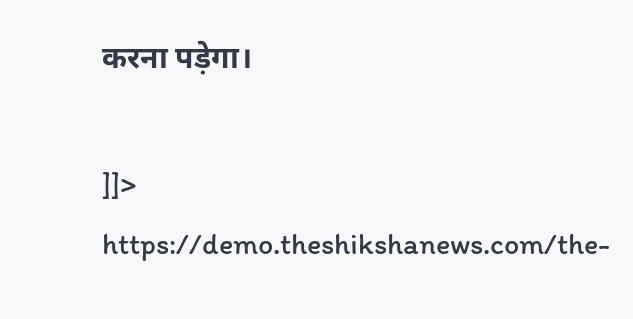करना पड़ेगा।

]]>
https://demo.theshikshanews.com/the-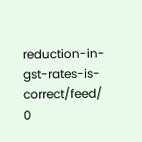reduction-in-gst-rates-is-correct/feed/ 0